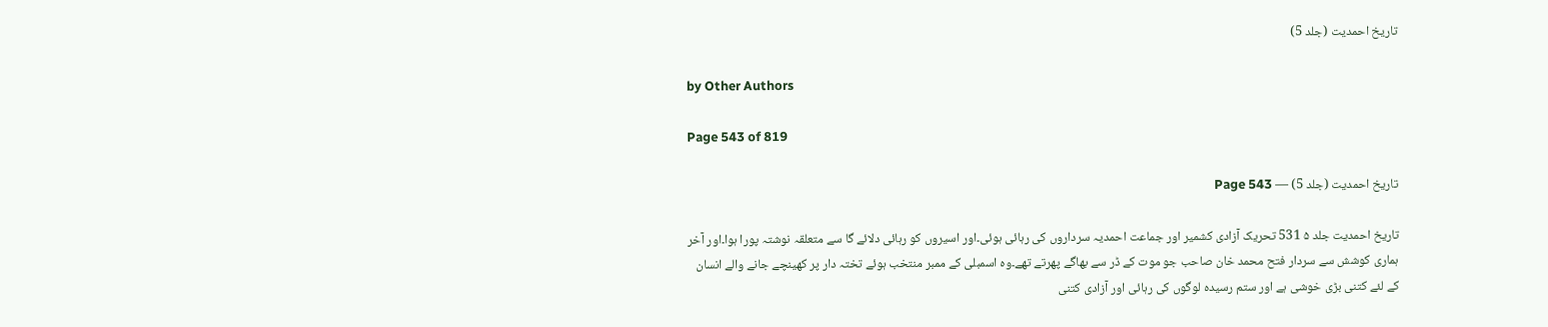تاریخ احمدیت (جلد 5)

by Other Authors

Page 543 of 819

تاریخ احمدیت (جلد 5) — Page 543

تاریخ احمدیت جلد ۵ 531 تحریک آزادی کشمیر اور جماعت احمدیہ سرداروں کی رہائی ہوئی۔اور اسیروں کو رہائی دلائے گا سے متعلقہ نوشتہ پورا ہوا۔اور آخر ہماری کوشش سے سردار فتح محمد خان صاحب جو موت کے ڈر سے بھاگے پھرتے تھے۔وہ اسمبلی کے ممبر منتخب ہوئے تختہ دار پر کھینچے جانے والے انسان کے لئے کتنی بڑی خوشی ہے اور ستم رسیدہ لوگوں کی رہائی اور آزادی کتنی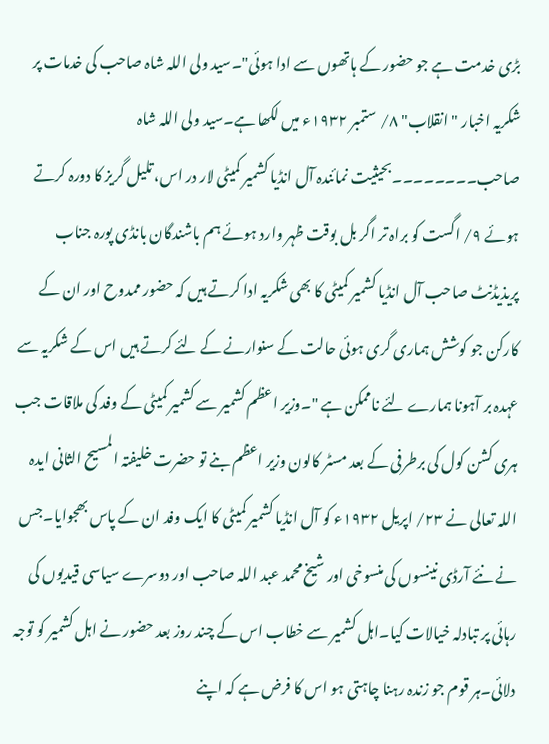بڑی خدمت ہے جو حضور کے ہاتھوں سے ادا ہوئی"۔سید ولی اللہ شاہ صاحب کی خدمات پر شکریہ اخبار "انقلاب" ۸/ ستمبر ۱۹۳۲ء میں لکھا ہے۔سید ولی اللہ شاہ صاحب۔۔۔۔۔۔۔۔بحیثیت نمائندہ آل انڈیا کشمیر کمیٹی لار در اس، تلیل گریز کا دورہ کرتے ہوئے ۹/ اگست کو براہ تر اگر بل بوقت ظہر وارد ہوئے ہم باشندگان بانڈی پورہ جناب پریذیڈنٹ صاحب آل انڈیا کشمیر کمیٹی کا بھی شکریہ ادا کرتے ہیں کہ حضور ممدوح اور ان کے کارکن جو کوشش ہماری گری ہوئی حالت کے سنوارنے کے لئے کرتے ہیں اس کے شکریہ سے عہدہ بر آہونا ہمارے لئے ناممکن ہے "۔وزیر اعظم کشمیر سے کشمیر کمیٹی کے وفد کی ملاقات جب ہری کشن کول کی برطرفی کے بعد مسٹر کالون وزیر اعظم بنے تو حضرت خلیفتہ المسیح الثانی ایدہ اللہ تعالی نے ۲۳/ اپریل ۱۹۳۲ء کو آل انڈیا کشمیر کمیٹی کا ایک وفد ان کے پاس بھجوایا۔جس نے نئے آرڈی نینسوں کی منسوخی اور شیخ محمد عبد اللہ صاحب اور دوسرے سیاسی قیدیوں کی رہائی پر تبادلہ خیالات کیا۔اہل کشمیر سے خطاب اس کے چند روز بعد حضور نے اہل کشمیر کو توجہ دلائی۔ہر قوم جو زندہ رہنا چاہتی ہو اس کا فرض ہے کہ اپنے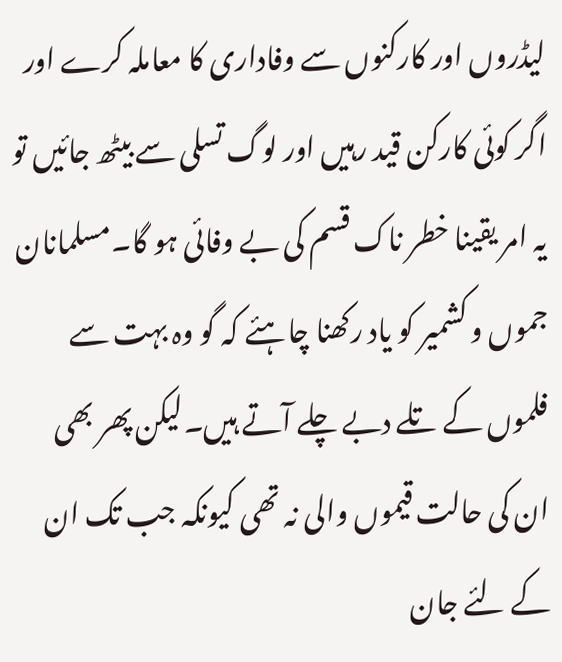لیڈروں اور کارکنوں سے وفاداری کا معاملہ کرے اور اگر کوئی کارکن قید رہیں اور لوگ تسلی سے بیٹھ جائیں تو یہ امر یقینا خطر ناک قسم کی بے وفائی ہو گا۔مسلمانان جموں و کشمیر کو یاد رکھنا چاہئے کہ گو وہ بہت سے فلموں کے تلے دبے چلے آتے ہیں۔لیکن پھر بھی ان کی حالت قیموں والی نہ تھی کیونکہ جب تک ان کے لئے جان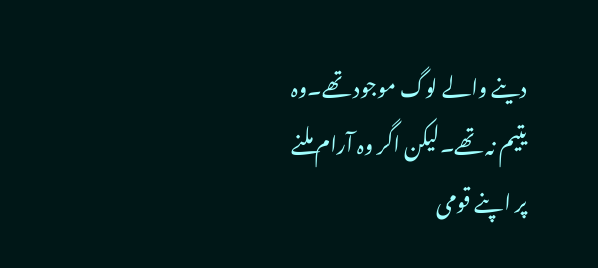دینے والے لوگ موجود تھے۔وہ یتیم نہ تھے۔لیکن اگر وہ آرام ملنے پر اپنے قومی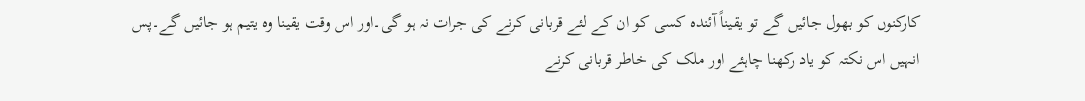کارکنوں کو بھول جائیں گے تو یقیناً آئندہ کسی کو ان کے لئے قربانی کرنے کی جرات نہ ہو گی۔اور اس وقت یقینا وہ یتیم ہو جائیں گے۔پس انہیں اس نکتہ کو یاد رکھنا چاہئے اور ملک کی خاطر قربانی کرنے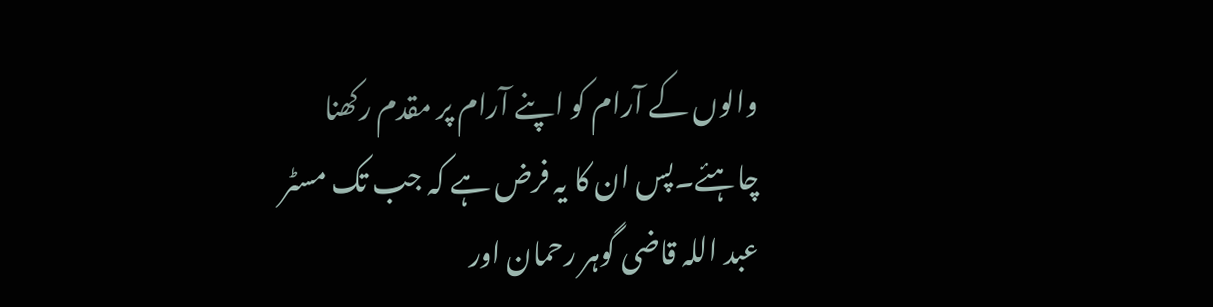والوں کے آرام کو اپنے آرام پر مقدم رکھنا چاہئے۔پس ان کا یہ فرض ہے کہ جب تک مسٹر عبد اللہ قاضی گوہر رحمان اور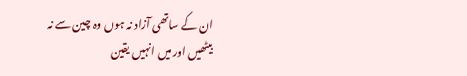ان کے ساتھی آزاد نہ ہوں وہ چین سے نہ بیٹھیں اور میں انہیں یقین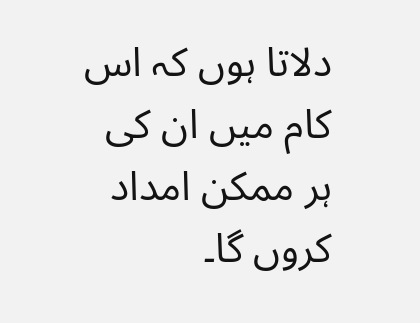دلاتا ہوں کہ اس کام میں ان کی ہر ممکن امداد کروں گا۔